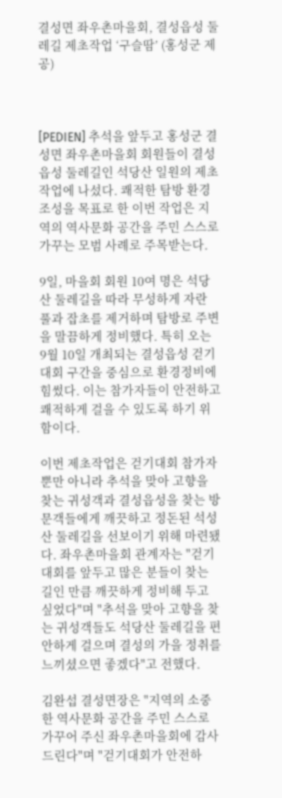결성면 좌우촌마을회, 결성읍성 둘레길 제초작업 ‘구슬땀’ (홍성군 제공)



[PEDIEN] 추석을 앞두고 홍성군 결성면 좌우촌마을회 회원들이 결성읍성 둘레길인 석당산 일원의 제초작업에 나섰다. 쾌적한 탐방 환경 조성을 목표로 한 이번 작업은 지역의 역사문화 공간을 주민 스스로 가꾸는 모범 사례로 주목받는다.

9일, 마을회 회원 10여 명은 석당산 둘레길을 따라 무성하게 자란 풀과 잡초를 제거하며 탐방로 주변을 말끔하게 정비했다. 특히 오는 9월 10일 개최되는 결성읍성 걷기대회 구간을 중심으로 환경정비에 힘썼다. 이는 참가자들이 안전하고 쾌적하게 걸을 수 있도록 하기 위함이다.

이번 제초작업은 걷기대회 참가자뿐만 아니라 추석을 맞아 고향을 찾는 귀성객과 결성읍성을 찾는 방문객들에게 깨끗하고 정돈된 석성산 둘레길을 선보이기 위해 마련됐다. 좌우촌마을회 관계자는 "걷기대회를 앞두고 많은 분들이 찾는 길인 만큼 깨끗하게 정비해 두고 싶었다"며 "추석을 맞아 고향을 찾는 귀성객들도 석당산 둘레길을 편안하게 걸으며 결성의 가을 정취를 느끼셨으면 좋겠다"고 전했다.

김완섭 결성면장은 "지역의 소중한 역사문화 공간을 주민 스스로 가꾸어 주신 좌우촌마을회에 감사드린다"며 "걷기대회가 안전하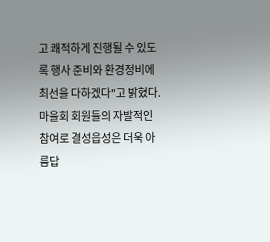고 쾌적하게 진행될 수 있도록 행사 준비와 환경정비에 최선을 다하겠다"고 밝혔다. 마을회 회원들의 자발적인 참여로 결성읍성은 더욱 아름답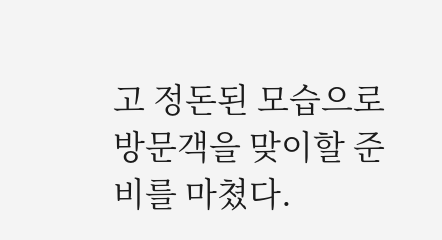고 정돈된 모습으로 방문객을 맞이할 준비를 마쳤다.